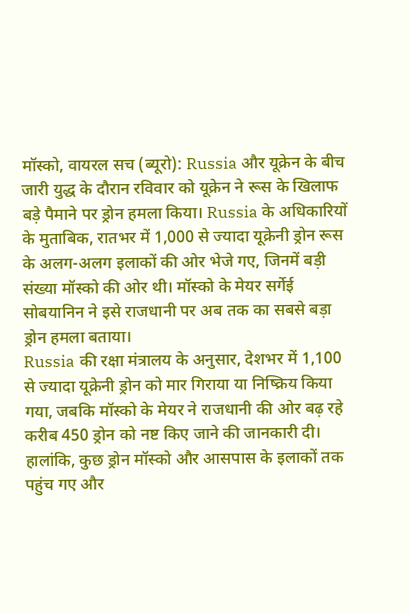मॉस्को, वायरल सच (ब्यूरो): Russia और यूक्रेन के बीच जारी युद्ध के दौरान रविवार को यूक्रेन ने रूस के खिलाफ बड़े पैमाने पर ड्रोन हमला किया। Russia के अधिकारियों के मुताबिक, रातभर में 1,000 से ज्यादा यूक्रेनी ड्रोन रूस के अलग-अलग इलाकों की ओर भेजे गए, जिनमें बड़ी संख्या मॉस्को की ओर थी। मॉस्को के मेयर सर्गेई सोबयानिन ने इसे राजधानी पर अब तक का सबसे बड़ा ड्रोन हमला बताया।
Russia की रक्षा मंत्रालय के अनुसार, देशभर में 1,100 से ज्यादा यूक्रेनी ड्रोन को मार गिराया या निष्क्रिय किया गया, जबकि मॉस्को के मेयर ने राजधानी की ओर बढ़ रहे करीब 450 ड्रोन को नष्ट किए जाने की जानकारी दी। हालांकि, कुछ ड्रोन मॉस्को और आसपास के इलाकों तक पहुंच गए और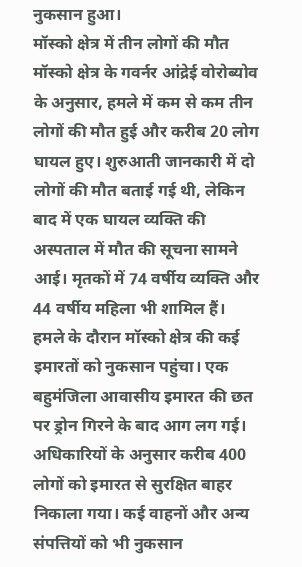नुकसान हुआ।
मॉस्को क्षेत्र में तीन लोगों की मौत
मॉस्को क्षेत्र के गवर्नर आंद्रेई वोरोब्योव के अनुसार, हमले में कम से कम तीन लोगों की मौत हुई और करीब 20 लोग घायल हुए। शुरुआती जानकारी में दो लोगों की मौत बताई गई थी, लेकिन बाद में एक घायल व्यक्ति की अस्पताल में मौत की सूचना सामने आई। मृतकों में 74 वर्षीय व्यक्ति और 44 वर्षीय महिला भी शामिल हैं।
हमले के दौरान मॉस्को क्षेत्र की कई इमारतों को नुकसान पहुंचा। एक बहुमंजिला आवासीय इमारत की छत पर ड्रोन गिरने के बाद आग लग गई। अधिकारियों के अनुसार करीब 400 लोगों को इमारत से सुरक्षित बाहर निकाला गया। कई वाहनों और अन्य संपत्तियों को भी नुकसान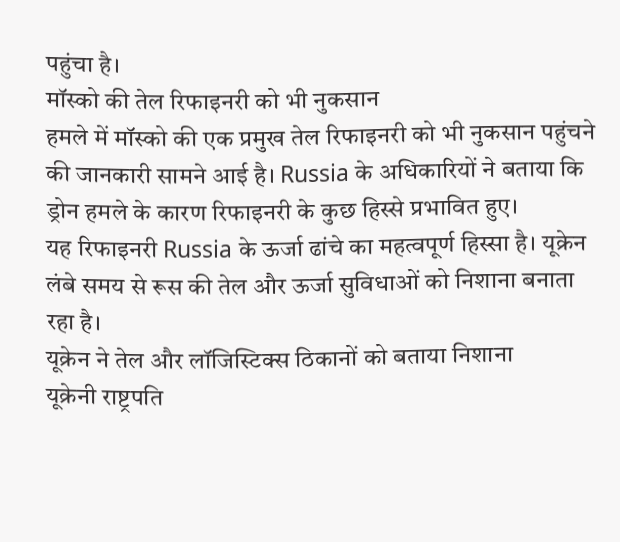पहुंचा है।
मॉस्को की तेल रिफाइनरी को भी नुकसान
हमले में मॉस्को की एक प्रमुख तेल रिफाइनरी को भी नुकसान पहुंचने की जानकारी सामने आई है। Russia के अधिकारियों ने बताया कि ड्रोन हमले के कारण रिफाइनरी के कुछ हिस्से प्रभावित हुए।
यह रिफाइनरी Russia के ऊर्जा ढांचे का महत्वपूर्ण हिस्सा है। यूक्रेन लंबे समय से रूस की तेल और ऊर्जा सुविधाओं को निशाना बनाता रहा है।
यूक्रेन ने तेल और लॉजिस्टिक्स ठिकानों को बताया निशाना
यूक्रेनी राष्ट्रपति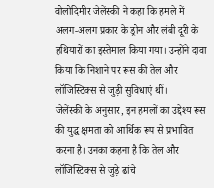वोलोदिमीर जेलेंस्की ने कहा कि हमले में अलग-अलग प्रकार के ड्रोन और लंबी दूरी के हथियारों का इस्तेमाल किया गया। उन्होंने दावा किया कि निशाने पर रूस की तेल और लॉजिस्टिक्स से जुड़ी सुविधाएं थीं।
जेलेंस्की के अनुसार, इन हमलों का उद्देश्य रूस की युद्ध क्षमता को आर्थिक रूप से प्रभावित करना है। उनका कहना है कि तेल और लॉजिस्टिक्स से जुड़े ढांचे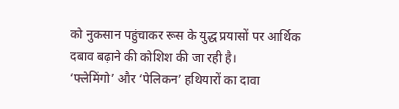को नुकसान पहुंचाकर रूस के युद्ध प्रयासों पर आर्थिक दबाव बढ़ाने की कोशिश की जा रही है।
‘फ्लेमिंगो’ और ‘पेलिकन’ हथियारों का दावा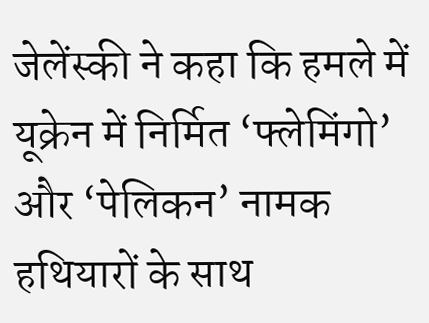जेलेंस्की ने कहा कि हमले में यूक्रेन में निर्मित ‘फ्लेमिंगो’ और ‘पेलिकन’ नामक हथियारों के साथ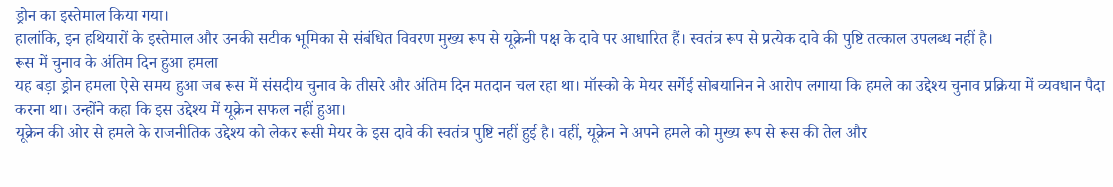ड्रोन का इस्तेमाल किया गया।
हालांकि, इन हथियारों के इस्तेमाल और उनकी सटीक भूमिका से संबंधित विवरण मुख्य रूप से यूक्रेनी पक्ष के दावे पर आधारित हैं। स्वतंत्र रूप से प्रत्येक दावे की पुष्टि तत्काल उपलब्ध नहीं है।
रूस में चुनाव के अंतिम दिन हुआ हमला
यह बड़ा ड्रोन हमला ऐसे समय हुआ जब रूस में संसदीय चुनाव के तीसरे और अंतिम दिन मतदान चल रहा था। मॉस्को के मेयर सर्गेई सोबयानिन ने आरोप लगाया कि हमले का उद्देश्य चुनाव प्रक्रिया में व्यवधान पैदा करना था। उन्होंने कहा कि इस उद्देश्य में यूक्रेन सफल नहीं हुआ।
यूक्रेन की ओर से हमले के राजनीतिक उद्देश्य को लेकर रूसी मेयर के इस दावे की स्वतंत्र पुष्टि नहीं हुई है। वहीं, यूक्रेन ने अपने हमले को मुख्य रूप से रूस की तेल और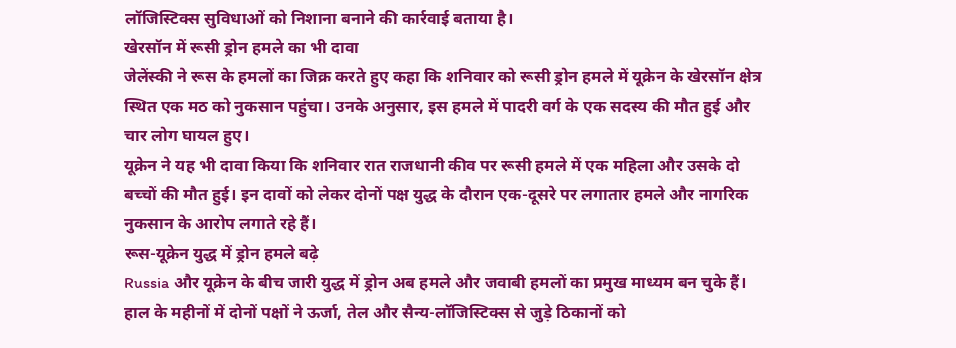लॉजिस्टिक्स सुविधाओं को निशाना बनाने की कार्रवाई बताया है।
खेरसॉन में रूसी ड्रोन हमले का भी दावा
जेलेंस्की ने रूस के हमलों का जिक्र करते हुए कहा कि शनिवार को रूसी ड्रोन हमले में यूक्रेन के खेरसॉन क्षेत्र स्थित एक मठ को नुकसान पहुंचा। उनके अनुसार, इस हमले में पादरी वर्ग के एक सदस्य की मौत हुई और चार लोग घायल हुए।
यूक्रेन ने यह भी दावा किया कि शनिवार रात राजधानी कीव पर रूसी हमले में एक महिला और उसके दो बच्चों की मौत हुई। इन दावों को लेकर दोनों पक्ष युद्ध के दौरान एक-दूसरे पर लगातार हमले और नागरिक नुकसान के आरोप लगाते रहे हैं।
रूस-यूक्रेन युद्ध में ड्रोन हमले बढ़े
Russia और यूक्रेन के बीच जारी युद्ध में ड्रोन अब हमले और जवाबी हमलों का प्रमुख माध्यम बन चुके हैं। हाल के महीनों में दोनों पक्षों ने ऊर्जा, तेल और सैन्य-लॉजिस्टिक्स से जुड़े ठिकानों को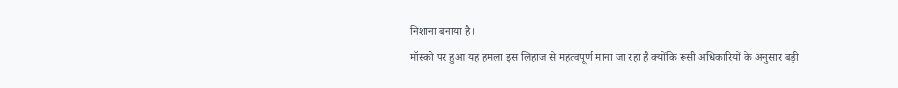निशाना बनाया है।
मॉस्को पर हुआ यह हमला इस लिहाज से महत्वपूर्ण माना जा रहा है क्योंकि रूसी अधिकारियों के अनुसार बड़ी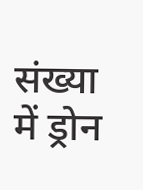संख्या में ड्रोन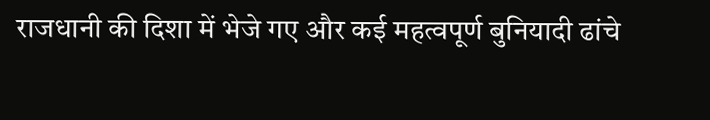राजधानी की दिशा में भेजे गए और कई महत्वपूर्ण बुनियादी ढांचे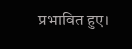प्रभावित हुए।